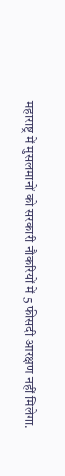महाराष्ट्र में मुसलमानों को सरकारी नौकरियों में 5 फीसदी आरक्षण नहीं मिलेगा.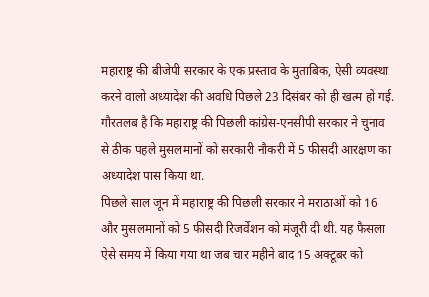महाराष्ट्र की बीजेपी सरकार के एक प्रस्ताव के मुताबिक, ऐसी व्यवस्था करने वालो अध्यादेश की अवधि पिछले 23 दिसंबर को ही खत्म हो गई.
गौरतलब है कि महाराष्ट्र की पिछली कांग्रेस-एनसीपी सरकार ने चुनाव से ठीक पहले मुसलमानों को सरकारी नौकरी में 5 फीसदी आरक्षण का अध्यादेश पास किया था.
पिछले साल जून में महाराष्ट्र की पिछली सरकार ने मराठाओं को 16 और मुसलमानों को 5 फीसदी रिजर्वेशन को मंजूरी दी थी. यह फैसला ऐसे समय में किया गया था जब चार महीने बाद 15 अक्टूबर को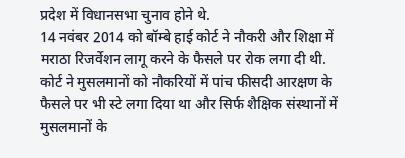प्रदेश में विधानसभा चुनाव होने थे.
14 नवंबर 2014 को बॉम्बे हाई कोर्ट ने नौकरी और शिक्षा में मराठा रिजर्वेशन लागू करने के फैसले पर रोक लगा दी थी. कोर्ट ने मुसलमानों को नौकरियों में पांच फीसदी आरक्षण के फैसले पर भी स्टे लगा दिया था और सिर्फ शैक्षिक संस्थानों में मुसलमानों के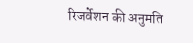रिजर्वेशन की अनुमति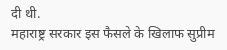दी थी.
महाराष्ट्र सरकार इस फैसले के खिलाफ सुप्रीम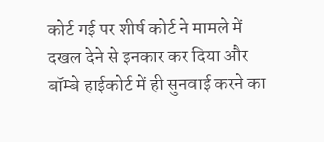कोर्ट गई पर शीर्ष कोर्ट ने मामले में दखल देने से इनकार कर दिया और बॉम्बे हाईकोर्ट में ही सुनवाई करने का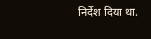निर्देश दिया था.